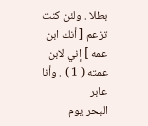بطلا . ولئن كنت تزعم [ أنك ابن عمه ] إني لابن عمته ( 1 ) . وأنا عابر
البحر يوم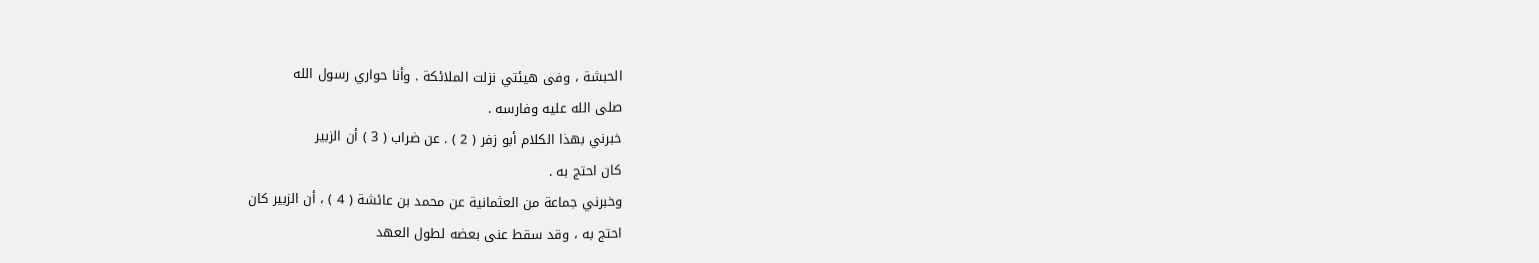الحبشة ، وفى هيئتي نزلت الملائكة . وأنا حواري رسول الله
صلى الله عليه وفارسه .
خبرني بهذا الكلام أبو زفر ( 2 ) . عن ضراب ( 3 ) أن الزبير
كان احتج به .
وخبرني جماعة من العثمانية عن محمد بن عائشة ( 4 ) ، أن الزبير كان
احتج به ، وقد سقط عنى بعضه لطول العهد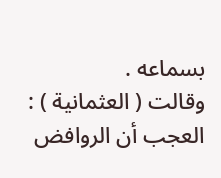بسماعه .
وقالت ( العثمانية ) : العجب أن الروافض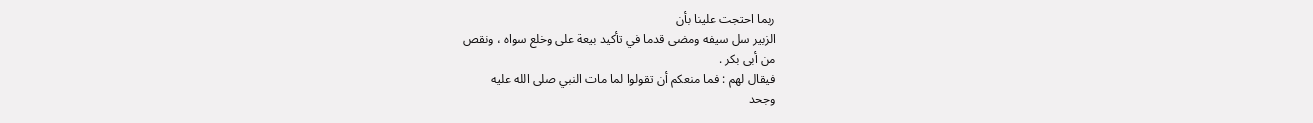ربما احتجت علينا بأن
الزبير سل سيفه ومضى قدما في تأكيد بيعة على وخلع سواه ، ونقص
من أبى بكر .
فيقال لهم : فما منعكم أن تقولوا لما مات النبي صلى الله عليه
وجحد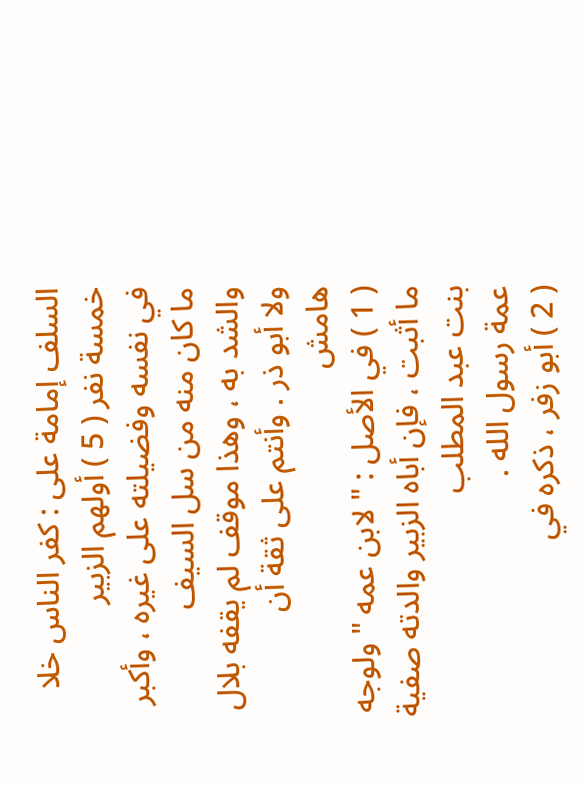السلف إمامة على : كفر الناس خلا خمسة نفر ( 5 ) أولهم الزبير
في نفسه وفضيلته على غيره ، وأكبر ما كان منه من سل السيف
والشد به ، وهذا موقف لم يقفه بلال ولا أبو ذر . وأنتم على ثقة أن
هامش
( 1 ) في الأصل : " لابن عمه " ولوجه ما أثبت ، فإن أباه الزبير والدته صفية بنت عبد المطلب
عمة رسول الله .
( 2 ) أبو زفر ، ذكره في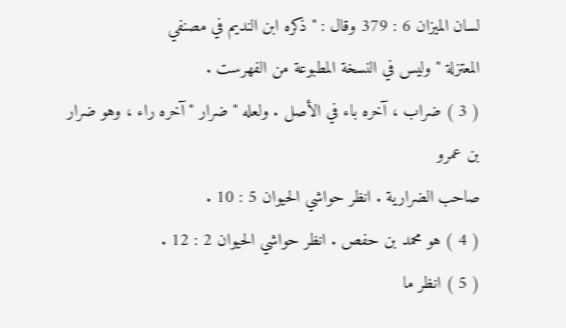لسان الميزان 6 : 379 وقال : " ذكره ابن النديم في مصنفي
المعتزلة " وليس في النسخة المطبوعة من الفهرست .
( 3 ) ضراب ، آخره باء في الأصل . ولعله " ضرار " آخره راء ، وهو ضرار بن عمرو
صاحب الضرارية . انظر حواشي الحيوان 5 : 10 .
( 4 ) هو محمد بن حفص . انظر حواشي الحيوان 2 : 12 .
( 5 ) انظر ما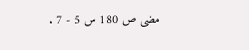مضى ص 180 س 5 - 7 .